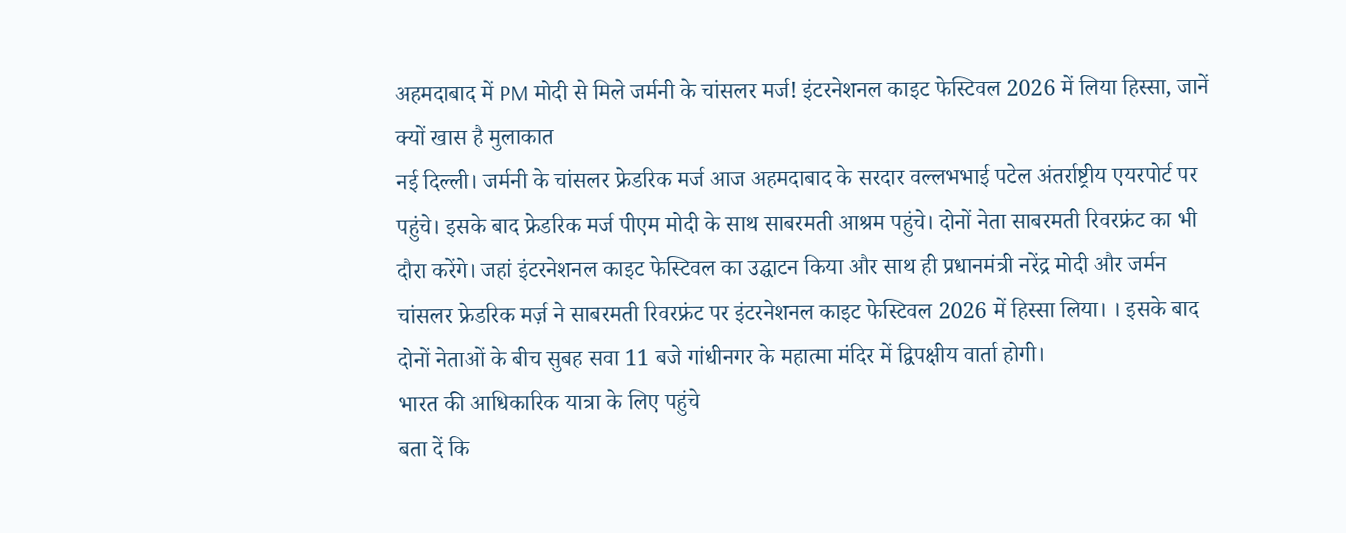अहमदाबाद में PM मोदी से मिले जर्मनी के चांसलर मर्ज! इंटरनेशनल काइट फेस्टिवल 2026 में लिया हिस्सा, जानें क्यों खास है मुलाकात
नई दिल्ली। जर्मनी के चांसलर फ्रेडरिक मर्ज आज अहमदाबाद के सरदार वल्लभभाई पटेल अंतर्राष्ट्रीय एयरपोर्ट पर पहुंचे। इसके बाद फ्रेडरिक मर्ज पीएम मोदी के साथ साबरमती आश्रम पहुंचे। दोनों नेता साबरमती रिवरफ्रंट का भी दौरा करेंगे। जहां इंटरनेशनल काइट फेस्टिवल का उद्घाटन किया और साथ ही प्रधानमंत्री नरेंद्र मोदी और जर्मन चांसलर फ्रेडरिक मर्ज़ ने साबरमती रिवरफ्रंट पर इंटरनेशनल काइट फेस्टिवल 2026 में हिस्सा लिया। । इसके बाद दोनों नेताओं के बीच सुबह सवा 11 बजे गांधीनगर के महात्मा मंदिर में द्विपक्षीय वार्ता होगी।
भारत की आधिकारिक यात्रा के लिए पहुंचे
बता दें कि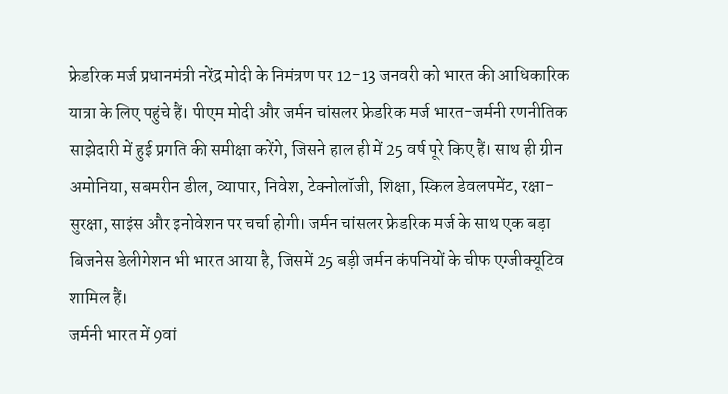फ्रेडरिक मर्ज प्रधानमंत्री नरेंद्र मोदी के निमंत्रण पर 12-13 जनवरी को भारत की आधिकारिक यात्रा के लिए पहुंचे हैं। पीएम मोदी और जर्मन चांसलर फ्रेडरिक मर्ज भारत-जर्मनी रणनीतिक साझेदारी में हुई प्रगति की समीक्षा करेंगे, जिसने हाल ही में 25 वर्ष पूरे किए हैं। साथ ही ग्रीन अमोनिया, सबमरीन डील, व्यापार, निवेश, टेक्नोलॉजी, शिक्षा, स्किल डेवलपमेंट, रक्षा-सुरक्षा, साइंस और इनोवेशन पर चर्चा होगी। जर्मन चांसलर फ्रेडरिक मर्ज के साथ एक बड़ा बिजनेस डेलीगेशन भी भारत आया है, जिसमें 25 बड़ी जर्मन कंपनियों के चीफ एग्जीक्यूटिव शामिल हैं।
जर्मनी भारत में 9वां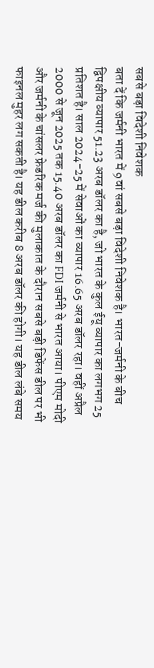सबसे बड़ा विदेशी निवेशक
बता दें कि जर्मनी भारत में 9वां सबसे बड़ा विदेशी निवेशक है। भारत-जर्मनी के बीच द्विपक्षीय व्यापार 51.23 अरब डॉलर का है, जो भारत के कुल ईयू व्यापार का लगभग 25 प्रतिशत है। साल 2024-25 में सेवाओं का व्यापार 16.65 अरब डॉलर रहा। वहीं अप्रैल 2000 से जून 2025 तक 15.40 अरब डॉलर का FDI जर्मनी से भारत आया। पीएम मोदी और जर्मनी के चांसलर फ्रेडरिक मर्ज की मुलाकात के दौरान सबसे बड़ी डिफेंस डील पर भी फाइनल मुहर लग सकती है। यह डील करीब 8 अरब डॉलर की होगी। यह डील लंबे समय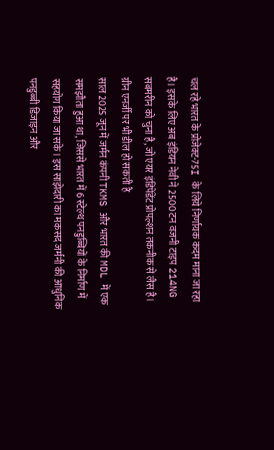चल रहे भारत के प्रोजेक्ट-75I के लिये निर्णायक कदम माना जा रहा है। इसके लिए अब इंडियन नेवी ने 2500 टन वजनी टाइप 214NG सबमरीन को चुना है, जो एयर इंडिपेंडेंट प्रोपल्शन तकनीक से लैस है।
ग्रीन एनर्जी पर भी डील हो सकती है
साल 2025 जून में जर्मन कंपनी TKMS और भारत की MDL में एक समझौता हुआ था, जिससे भारत में 6 स्टेल्थ पनडुब्बियों के निर्माण में सहयोग किया जा सके। इस साझेदारी का मकसद जर्मनी की आधुनिक पनडुब्बी डिजाइन और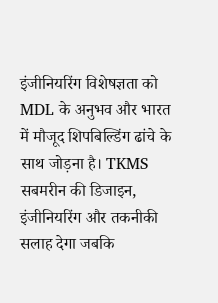इंजीनियरिंग विशेषज्ञता को MDL के अनुभव और भारत में मौजूद शिपबिल्डिंग ढांचे के साथ जोड़ना है। TKMS सबमरीन की डिजाइन, इंजीनियरिंग और तकनीकी सलाह देगा जबकि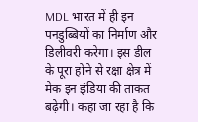MDL भारत में ही इन पनडुब्बियों का निर्माण और डिलीवरी करेगा। इस डील के पूरा होने से रक्षा क्षेत्र में मेक इन इंडिया की ताकत बढ़ेगी। कहा जा रहा है कि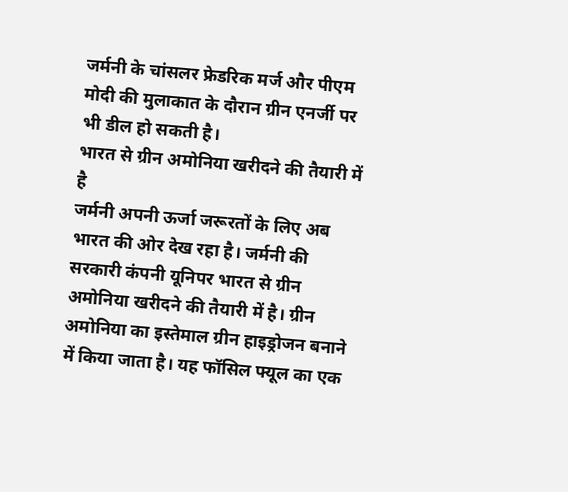जर्मनी के चांसलर फ्रेडरिक मर्ज और पीएम मोदी की मुलाकात के दौरान ग्रीन एनर्जी पर भी डील हो सकती है।
भारत से ग्रीन अमोनिया खरीदने की तैयारी में है
जर्मनी अपनी ऊर्जा जरूरतों के लिए अब भारत की ओर देख रहा है। जर्मनी की सरकारी कंपनी यूनिपर भारत से ग्रीन अमोनिया खरीदने की तैयारी में है। ग्रीन अमोनिया का इस्तेमाल ग्रीन हाइड्रोजन बनाने में किया जाता है। यह फॉसिल फ्यूल का एक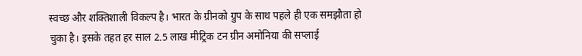स्वच्छ और शक्तिशाली विकल्प है। भारत के ग्रीनको ग्रुप के साथ पहले ही एक समझौता हो चुका है। इसके तहत हर साल 2.5 लाख मीट्रिक टन ग्रीन अमोनिया की सप्लाई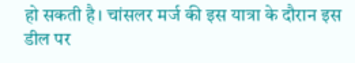हो सकती है। चांसलर मर्ज की इस यात्रा के दौरान इस डील पर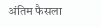अंतिम फैसला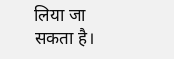लिया जा सकता है।